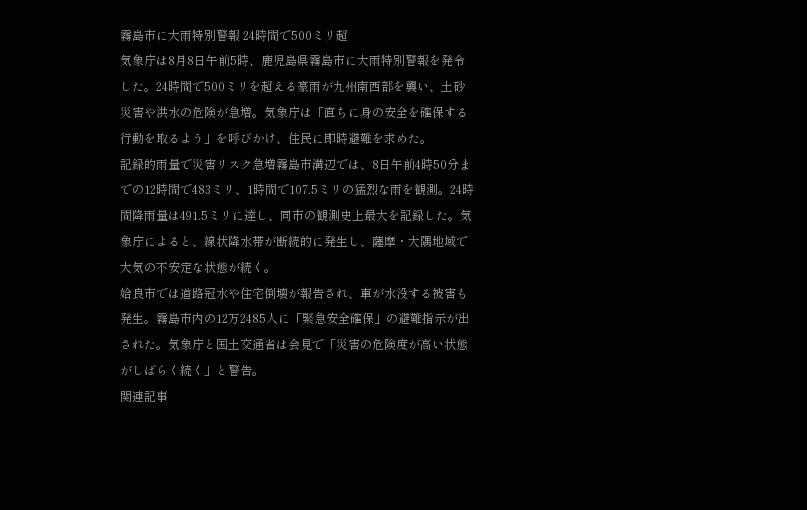霧島市に大雨特別警報 24時間で500ミリ超
気象庁は8月8日午前5時、鹿児島県霧島市に大雨特別警報を発令した。24時間で500ミリを超える豪雨が九州南西部を襲い、土砂災害や洪水の危険が急増。気象庁は「直ちに身の安全を確保する行動を取るよう」を呼びかけ、住民に即時避難を求めた。
記録的雨量で災害リスク急増霧島市溝辺では、8日午前4時50分までの12時間で483ミリ、1時間で107.5ミリの猛烈な雨を観測。24時間降雨量は491.5ミリに達し、同市の観測史上最大を記録した。気象庁によると、線状降水帯が断続的に発生し、薩摩・大隅地域で大気の不安定な状態が続く。
姶良市では道路冠水や住宅倒壊が報告され、車が水没する被害も発生。霧島市内の12万2485人に「緊急安全確保」の避難指示が出された。気象庁と国土交通省は会見で「災害の危険度が高い状態がしばらく続く」と警告。
関連記事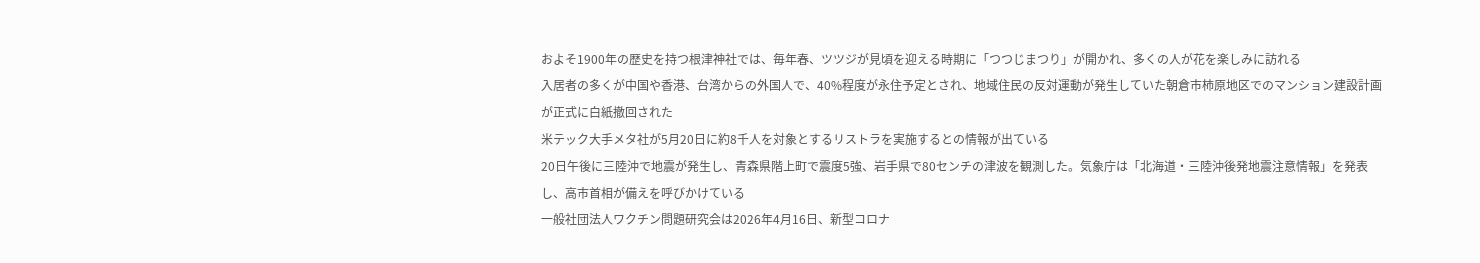およそ1900年の歴史を持つ根津神社では、毎年春、ツツジが見頃を迎える時期に「つつじまつり」が開かれ、多くの人が花を楽しみに訪れる
入居者の多くが中国や香港、台湾からの外国人で、40%程度が永住予定とされ、地域住民の反対運動が発生していた朝倉市柿原地区でのマンション建設計画が正式に白紙撤回された
米テック大手メタ社が5月20日に約8千人を対象とするリストラを実施するとの情報が出ている
20日午後に三陸沖で地震が発生し、青森県階上町で震度5強、岩手県で80センチの津波を観測した。気象庁は「北海道・三陸沖後発地震注意情報」を発表し、高市首相が備えを呼びかけている
一般社団法人ワクチン問題研究会は2026年4月16日、新型コロナ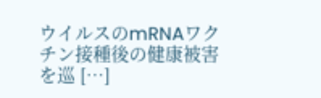ウイルスのmRNAワクチン接種後の健康被害を巡 […]